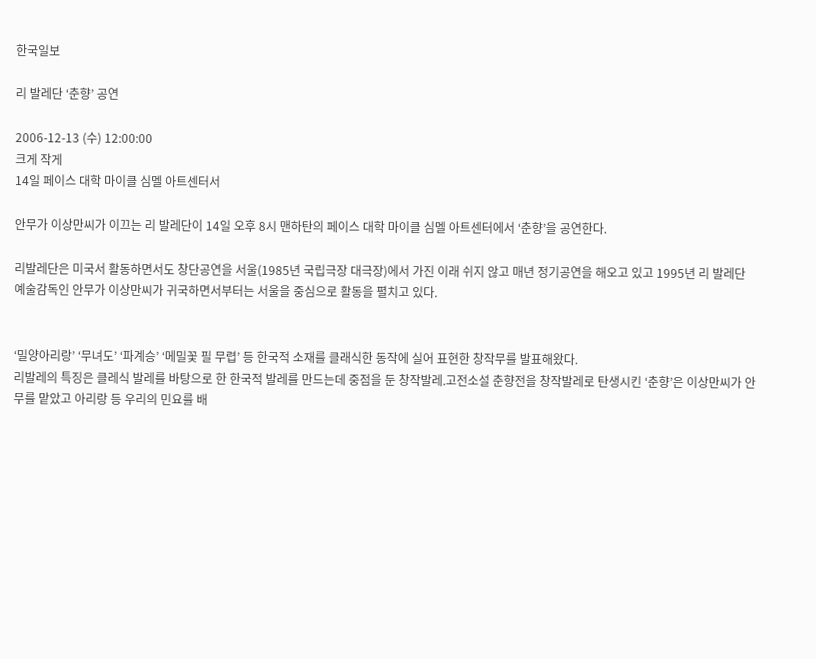한국일보

리 발레단 ‘춘향’ 공연

2006-12-13 (수) 12:00:00
크게 작게
14일 페이스 대학 마이클 심멜 아트센터서

안무가 이상만씨가 이끄는 리 발레단이 14일 오후 8시 맨하탄의 페이스 대학 마이클 심멜 아트센터에서 ‘춘향’을 공연한다.

리발레단은 미국서 활동하면서도 창단공연을 서울(1985년 국립극장 대극장)에서 가진 이래 쉬지 않고 매년 정기공연을 해오고 있고 1995년 리 발레단 예술감독인 안무가 이상만씨가 귀국하면서부터는 서울을 중심으로 활동을 펼치고 있다.


‘밀양아리랑’ ‘무녀도’ ‘파계승’ ‘메밀꽃 필 무렵’ 등 한국적 소재를 클래식한 동작에 실어 표현한 창작무를 발표해왔다.
리발레의 특징은 클레식 발레를 바탕으로 한 한국적 발레를 만드는데 중점을 둔 창작발레.고전소설 춘향전을 창작발레로 탄생시킨 ‘춘향’은 이상만씨가 안무를 맡았고 아리랑 등 우리의 민요를 배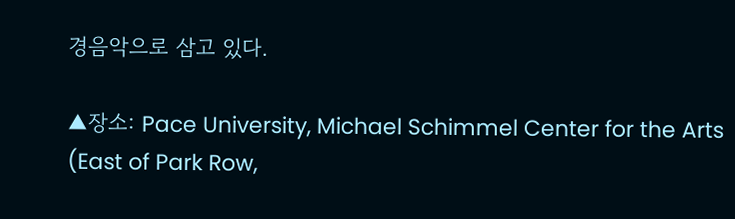경음악으로 삼고 있다.

▲장소: Pace University, Michael Schimmel Center for the Arts
(East of Park Row,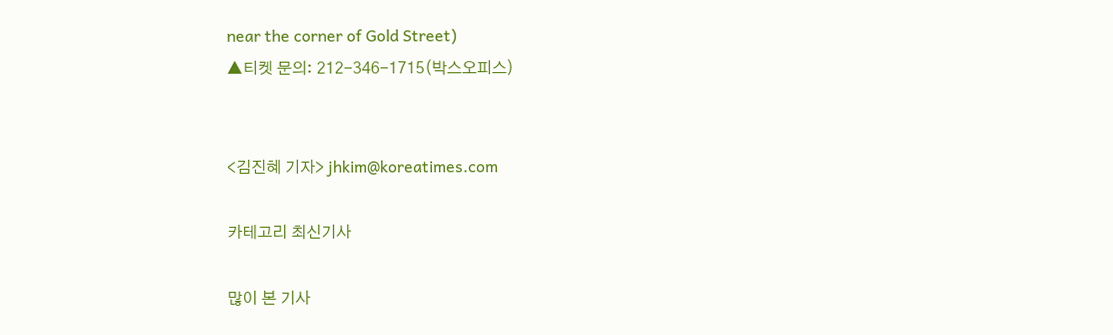near the corner of Gold Street)
▲티켓 문의: 212-346-1715(박스오피스)


<김진혜 기자> jhkim@koreatimes.com

카테고리 최신기사

많이 본 기사